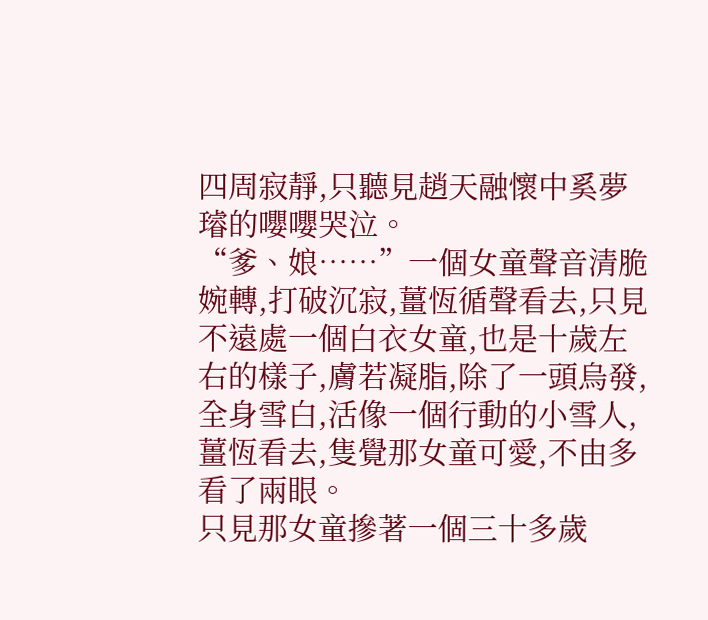四周寂靜,只聽見趙天融懷中奚夢璿的嚶嚶哭泣。
“爹、娘……”一個女童聲音清脆婉轉,打破沉寂,薑恆循聲看去,只見不遠處一個白衣女童,也是十歲左右的樣子,膚若凝脂,除了一頭烏發,全身雪白,活像一個行動的小雪人,薑恆看去,隻覺那女童可愛,不由多看了兩眼。
只見那女童摻著一個三十多歲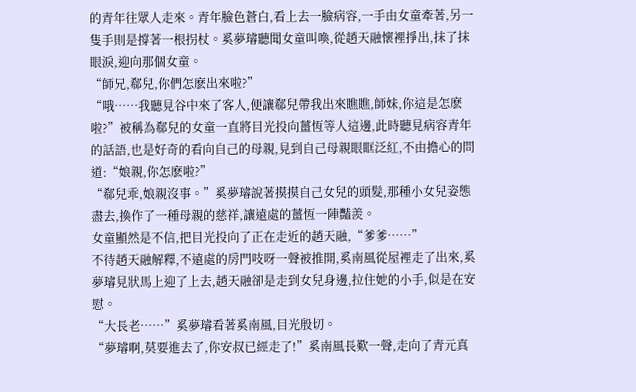的青年往眾人走來。青年臉色蒼白,看上去一臉病容,一手由女童牽著,另一隻手則是撐著一根拐杖。奚夢璿聽聞女童叫喚,從趙天融懷裡掙出,抹了抹眼淚,迎向那個女童。
“師兄,郗兒,你們怎麽出來啦?”
“哦……我聽見谷中來了客人,便讓郗兒帶我出來瞧瞧,師妹,你這是怎麽啦?”被稱為郗兒的女童一直將目光投向薑恆等人這邊,此時聽見病容青年的話語,也是好奇的看向自己的母親,見到自己母親眼眶泛紅,不由擔心的問道:“娘親,你怎麽啦?”
“郗兒乖,娘親沒事。”奚夢璿說著摸摸自己女兒的頭髮,那種小女兒姿態盡去,換作了一種母親的慈祥,讓遠處的薑恆一陣豔羨。
女童顯然是不信,把目光投向了正在走近的趙天融,“爹爹……”
不待趙天融解釋,不遠處的房門吱呀一聲被推開,奚南風從屋裡走了出來,奚夢璿見狀馬上迎了上去,趙天融卻是走到女兒身邊,拉住她的小手,似是在安慰。
“大長老……”奚夢璿看著奚南風,目光殷切。
“夢璿啊,莫要進去了,你安叔已經走了!”奚南風長歎一聲,走向了青元真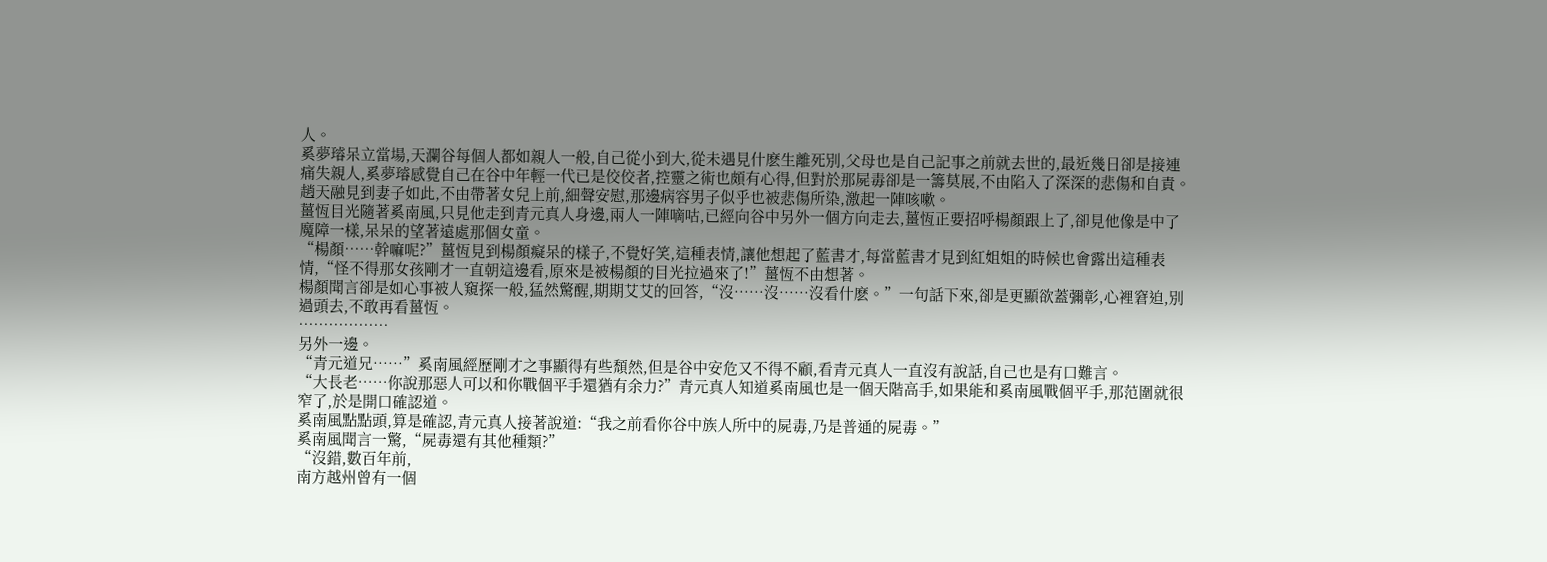人。
奚夢璿呆立當場,天瀾谷每個人都如親人一般,自己從小到大,從未遇見什麽生離死別,父母也是自己記事之前就去世的,最近幾日卻是接連痛失親人,奚夢璿感覺自己在谷中年輕一代已是佼佼者,控靈之術也頗有心得,但對於那屍毒卻是一籌莫展,不由陷入了深深的悲傷和自責。
趙天融見到妻子如此,不由帶著女兒上前,細聲安慰,那邊病容男子似乎也被悲傷所染,激起一陣咳嗽。
薑恆目光隨著奚南風,只見他走到青元真人身邊,兩人一陣嘀咕,已經向谷中另外一個方向走去,薑恆正要招呼楊顏跟上了,卻見他像是中了魔障一樣,呆呆的望著遠處那個女童。
“楊顏……幹嘛呢?”薑恆見到楊顏癡呆的樣子,不覺好笑,這種表情,讓他想起了藍書才,每當藍書才見到紅姐姐的時候也會露出這種表情,“怪不得那女孩剛才一直朝這邊看,原來是被楊顏的目光拉過來了!”薑恆不由想著。
楊顏聞言卻是如心事被人窺探一般,猛然驚醒,期期艾艾的回答,“沒……沒……沒看什麽。”一句話下來,卻是更顯欲蓋彌彰,心裡窘迫,別過頭去,不敢再看薑恆。
………………
另外一邊。
“青元道兄……”奚南風經歷剛才之事顯得有些頹然,但是谷中安危又不得不顧,看青元真人一直沒有說話,自己也是有口難言。
“大長老……你說那惡人可以和你戰個平手還猶有余力?”青元真人知道奚南風也是一個天階高手,如果能和奚南風戰個平手,那范圍就很窄了,於是開口確認道。
奚南風點點頭,算是確認,青元真人接著說道:“我之前看你谷中族人所中的屍毒,乃是普通的屍毒。”
奚南風聞言一驚,“屍毒還有其他種類?”
“沒錯,數百年前,
南方越州曾有一個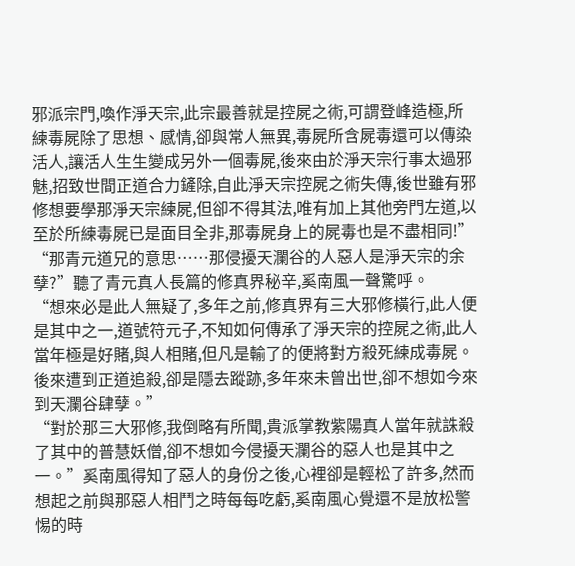邪派宗門,喚作淨天宗,此宗最善就是控屍之術,可謂登峰造極,所練毒屍除了思想、感情,卻與常人無異,毒屍所含屍毒還可以傳染活人,讓活人生生變成另外一個毒屍,後來由於淨天宗行事太過邪魅,招致世間正道合力鏟除,自此淨天宗控屍之術失傳,後世雖有邪修想要學那淨天宗練屍,但卻不得其法,唯有加上其他旁門左道,以至於所練毒屍已是面目全非,那毒屍身上的屍毒也是不盡相同!” “那青元道兄的意思……那侵擾天瀾谷的人惡人是淨天宗的余孽?”聽了青元真人長篇的修真界秘辛,奚南風一聲驚呼。
“想來必是此人無疑了,多年之前,修真界有三大邪修橫行,此人便是其中之一,道號符元子,不知如何傳承了淨天宗的控屍之術,此人當年極是好賭,與人相賭,但凡是輸了的便將對方殺死練成毒屍。後來遭到正道追殺,卻是隱去蹤跡,多年來未曾出世,卻不想如今來到天瀾谷肆孽。”
“對於那三大邪修,我倒略有所聞,貴派掌教紫陽真人當年就誅殺了其中的普慧妖僧,卻不想如今侵擾天瀾谷的惡人也是其中之一。”奚南風得知了惡人的身份之後,心裡卻是輕松了許多,然而想起之前與那惡人相鬥之時每每吃虧,奚南風心覺還不是放松警惕的時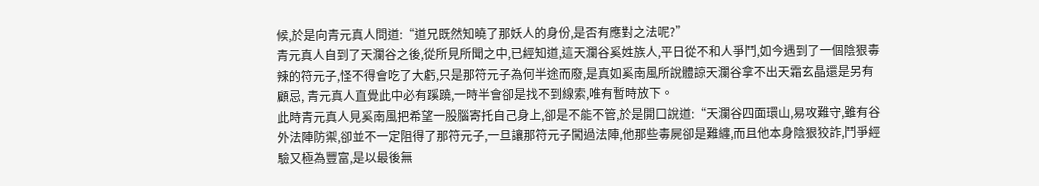候,於是向青元真人問道:“道兄既然知曉了那妖人的身份,是否有應對之法呢?”
青元真人自到了天瀾谷之後,從所見所聞之中,已經知道,這天瀾谷奚姓族人,平日從不和人爭鬥,如今遇到了一個陰狠毒辣的符元子,怪不得會吃了大虧,只是那符元子為何半途而廢,是真如奚南風所說體諒天瀾谷拿不出天霜玄晶還是另有顧忌, 青元真人直覺此中必有蹊蹺,一時半會卻是找不到線索,唯有暫時放下。
此時青元真人見奚南風把希望一股腦寄托自己身上,卻是不能不管,於是開口說道:“天瀾谷四面環山,易攻難守,雖有谷外法陣防禦,卻並不一定阻得了那符元子,一旦讓那符元子闖過法陣,他那些毒屍卻是難纏,而且他本身陰狠狡詐,鬥爭經驗又極為豐富,是以最後無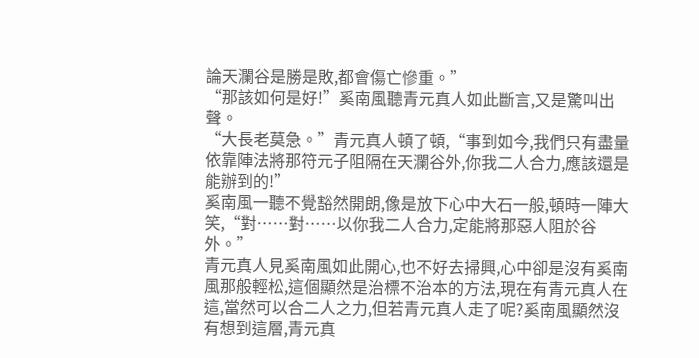論天瀾谷是勝是敗,都會傷亡慘重。”
“那該如何是好!”奚南風聽青元真人如此斷言,又是驚叫出聲。
“大長老莫急。”青元真人頓了頓,“事到如今,我們只有盡量依靠陣法將那符元子阻隔在天瀾谷外,你我二人合力,應該還是能辦到的!”
奚南風一聽不覺豁然開朗,像是放下心中大石一般,頓時一陣大笑,“對……對……以你我二人合力,定能將那惡人阻於谷外。”
青元真人見奚南風如此開心,也不好去掃興,心中卻是沒有奚南風那般輕松,這個顯然是治標不治本的方法,現在有青元真人在這,當然可以合二人之力,但若青元真人走了呢?奚南風顯然沒有想到這層,青元真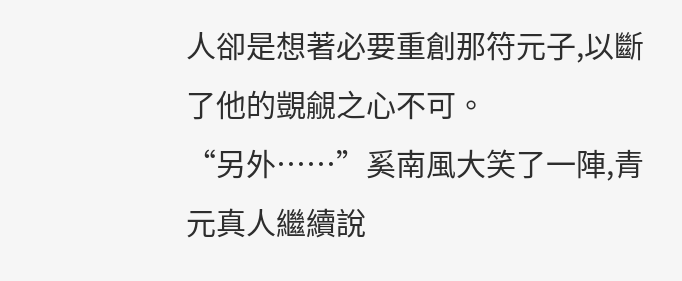人卻是想著必要重創那符元子,以斷了他的覬覦之心不可。
“另外……”奚南風大笑了一陣,青元真人繼續說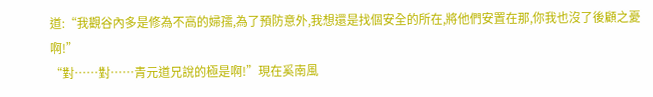道:“我觀谷內多是修為不高的婦孺,為了預防意外,我想還是找個安全的所在,將他們安置在那,你我也沒了後顧之憂啊!”
“對……對……青元道兄說的極是啊!”現在奚南風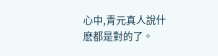心中,青元真人說什麽都是對的了。